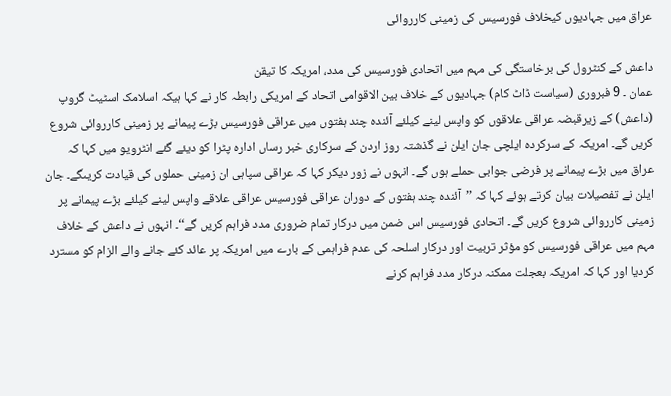عراق میں جہادیوں کیخلاف فورسیس کی زمینی کارروائی

داعش کے کنٹرول کی برخاستگی کی مہم میں اتحادی فورسیس کی مدد، امریکہ کا تیقن
عمان ۔ 9 فبروری (سیاست ڈاٹ کام) جہادیوں کے خلاف بین الاقوامی اتحاد کے امریکی رابطہ کار نے کہا ہیکہ اسلامک اسٹیٹ گروپ (داعش) کے زیرقبضہ عراقی علاقوں کو واپس لینے کیلئے آئندہ چند ہفتوں میں عراقی فورسیس بڑے پیمانے پر زمینی کارروائی شروع کریں گے۔ امریکہ کے سرکردہ ایلچی جان ایلن نے گذشتہ روز اردن کے سرکاری خبر رساں ادارہ پٹرا کو دیئے گئے انٹرویو میں کہا کہ عراق میں بڑے پیمانے پر فرضی جوابی حملے ہوں گے۔ انہوں نے زور دیکر کہا کہ عراقی سپاہی ان زمینی حملوں کی قیادت کریںگے۔ جان ایلن نے تفصیلات بیان کرتے ہوئے کہا کہ ’’آئندہ چند ہفتوں کے دوران عراقی فورسیس عراقی علاقے واپس لینے کیلئے بڑے پیمانے پر زمینی کارروائی شروع کریں گے۔ اتحادی فورسیس اس ضمن میں درکار تمام ضروری مدد فراہم کریں گے‘‘۔ انہوں نے داعش کے خلاف مہم میں عراقی فورسیس کو مؤثر تربیت اور درکار اسلحہ کی عدم فراہمی کے بارے میں امریکہ پر عائد کئے جانے والے الزام کو مسترد کردیا اور کہا کہ امریکہ بعجلت ممکنہ درکار مدد فراہم کرنے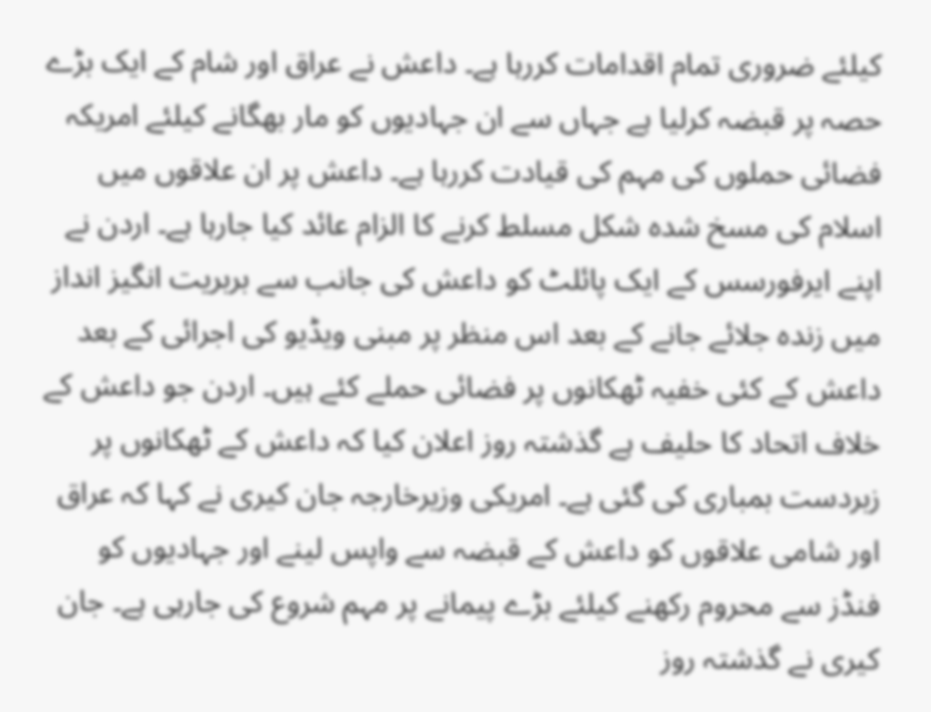کیلئے ضروری تمام اقدامات کررہا ہے۔ داعش نے عراق اور شام کے ایک بڑے حصہ پر قبضہ کرلیا ہے جہاں سے ان جہادیوں کو مار بھگانے کیلئے امریکہ فضائی حملوں کی مہم کی قیادت کررہا ہے۔ داعش پر ان علاقوں میں اسلام کی مسخ شدہ شکل مسلط کرنے کا الزام عائد کیا جارہا ہے۔ اردن نے اپنے ایرفورسس کے ایک پائلٹ کو داعش کی جانب سے بربریت انگیز انداز میں زندہ جلائے جانے کے بعد اس منظر پر مبنی ویڈیو کی اجرائی کے بعد داعش کے کئی خفیہ ٹھکانوں پر فضائی حملے کئے ہیں۔ اردن جو داعش کے خلاف اتحاد کا حلیف ہے گذشتہ روز اعلان کیا کہ داعش کے ٹھکانوں پر زبردست بمباری کی گئی ہے۔ امریکی وزیرخارجہ جان کیری نے کہا کہ عراق اور شامی علاقوں کو داعش کے قبضہ سے واپس لینے اور جہادیوں کو فنڈز سے محروم رکھنے کیلئے بڑے پیمانے پر مہم شروع کی جارہی ہے۔ جان کیری نے گذشتہ روز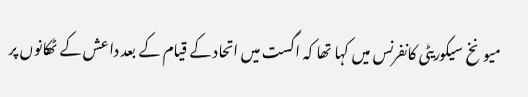میونخ سیکوریٹی کانفرنس میں کہا تھا کہ اگست میں اتحاد کے قیام کے بعد داعش کے ٹھکانوں پر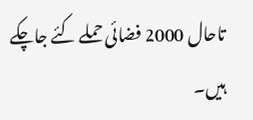تاحال 2000 فضائی حملے کئے جاچکے ہیں۔